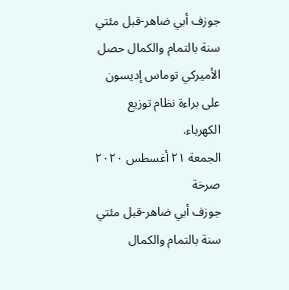جوزف أبي ضاهر-قبل مئتي سنة بالتمام والكمال حصل الأميركي توماس إديسون على براءة نظام توزيع الكهرباء.
الجمعة ٢١ أغسطس ٢٠٢٠
صرخة
جوزف أبي ضاهر-قبل مئتي سنة بالتمام والكمال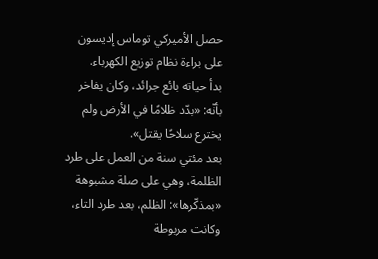حصل الأميركي توماس إديسون على براءة نظام توزيع الكهرباء.
بدأ حياته بائع جرائد، وكان يفاخر بأنّه: «بدّد ظلامًا في الأرض ولم يخترع سلاحًا يقتل».
بعد مئتي سنة من العمل على طرد الظلمة، وهي على صلة مشبوهة «بمذكّرها»: الظلم، بعد طرد التاء، وكانت مربوطة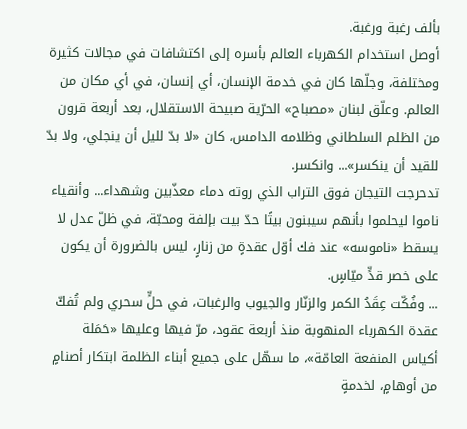بألف رغبة ورغبة.
أوصل استخدام الكهرباء العالم بأسره إلى اكتشافات في مجالات كثيرة ومختلفة، وجلّها كان في خدمة الإنسان، أي إنسان، في أي مكان من العالم. وعلّق لبنان «مصباح» الحرّية صبيحة الاستقلال، بعد أربعة قرون من الظلم السلطاني وظلامه الدامس، كان «لا بدّ لليل أن ينجلي، ولا بدّ للقيد أن ينكسر»... وانكسر.
تدحرجت التيجان فوق التراب الذي روته دماء معذّبين وشهداء... وأنقياء ناموا ليحلموا بأنهم سيبنون بيتًا حدّ بيت بإلفة ومحبّة، في ظلّ عدل لا يسقط «ناموسه» عند فك أوّل عقدةٍ من زنارٍ، ليس بالضرورة أن يكون على خصر قدٍّ ميّاسٍ.
... وفُكّت عِقَدُ الكمر والزنّار والجيوب والرغبات، في حلٍّ سحري ولم تُفكّ عقدة الكهرباء المنهوبة منذ أربعة عقود، مرّ فيها وعليها «حَمَلة أكياس المنفعة العامّة»، ما سهّل على جميع أبناء الظلمة ابتكار أصنامٍ من أوهامٍ، لخدمةٍ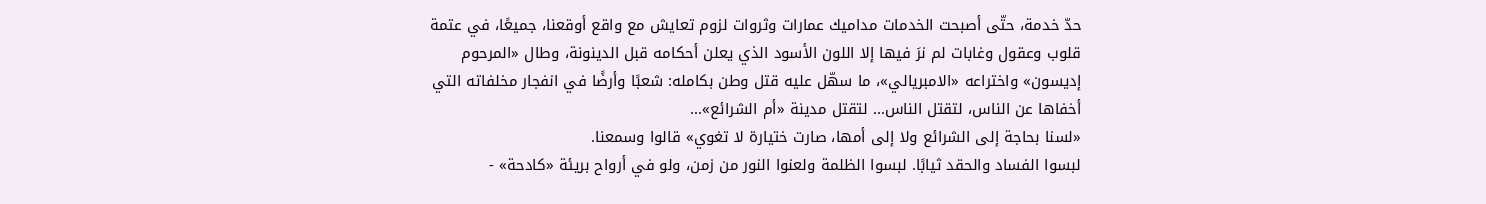حدّ خدمة، حتّى أصبحت الخدمات مداميك عمارات وثروات لزوم تعايش مع واقع أوقعنا، جميعًا، في عتمة قلوب وعقول وغابات لم نرَ فيها إلا اللون الأسود الذي يعلن أحكامه قبل الدينونة، وطال «المرحوم إديسون» واختراعه «الامبريالي»، ما سهّل عليه قتل وطن بكامله: شعبًا وأرضًا في انفجار مخلفاته التي أخفاها عن الناس، لتقتل الناس... لتقتل مدينة «أم الشرائع»...
«لسنا بحاجة إلى الشرائع ولا إلى أمها، صارت ختيارة لا تغوي» قالوا وسمعنا.
لبسوا الفساد والحقد ثيابًا. لبسوا الظلمة ولعنوا النور من زمن، ولو في أرواح بريئة «كادحة» -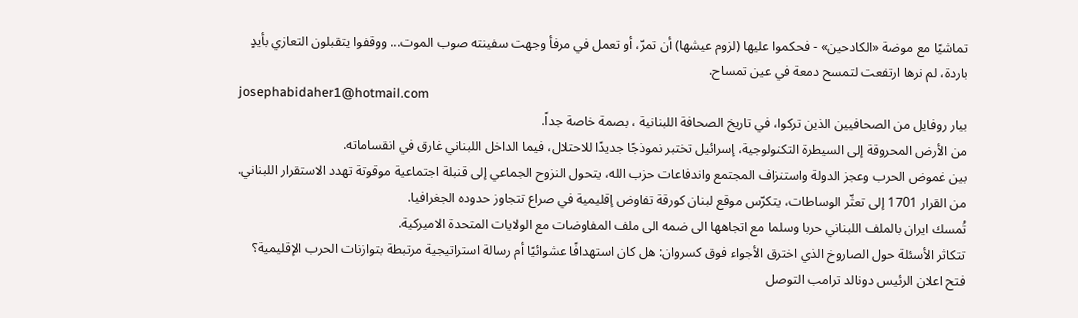تماشيًا مع موضة «الكادحين» - فحكموا عليها (لزوم عيشها) أن تمرّ، أو تعمل في مرفأ وجهت سفينته صوب الموت... ووقفوا يتقبلون التعازي بأيدٍ باردة، لم نرها ارتفعت لتمسح دمعة في عين تمساح.
josephabidaher1@hotmail.com
بيار روفايل من الصحافيين الذين تركوا، في تاريخ الصحافة اللبنانية ، بصمة خاصة جداً.
من الأرض المحروقة إلى السيطرة التكنولوجية، إسرائيل تختبر نموذجًا جديدًا للاحتلال، فيما الداخل اللبناني غارق في انقساماته.
بين غموض الحرب وعجز الدولة واستنزاف المجتمع واندفاعات حزب الله، يتحول النزوح الجماعي إلى قنبلة اجتماعية موقوتة تهدد الاستقرار اللبناني.
من القرار 1701 إلى تعثّر الوساطات، يتكرّس موقع لبنان كورقة تفاوض إقليمية في صراع تتجاوز حدوده الجغرافيا.
تُمسك ايران بالملف اللبناني حربا وسلما مع اتجاهها الى ضمه الى ملف المفاوضات مع الولايات المتحدة الاميركية.
تتكاثر الأسئلة حول الصاروخ الذي اخترق الأجواء فوق كسروان: هل كان استهدافًا عشوائيًا أم رسالة استراتيجية مرتبطة بتوازنات الحرب الإقليمية؟
فتح اعلان الرئيس دونالد ترامب التوصل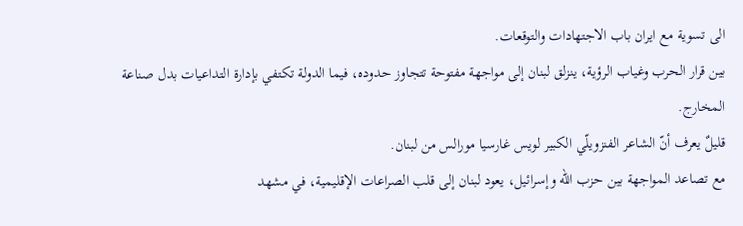الى تسوية مع ايران باب الاجتهادات والتوقعات.
بين قرار الحرب وغياب الرؤية، ينزلق لبنان إلى مواجهة مفتوحة تتجاوز حدوده، فيما الدولة تكتفي بإدارة التداعيات بدل صناعة المخارج.
قليلٌ يعرف أنّ الشاعر الفنزويلّي الكبير لويس غارسيا مورالس من لبنان.
مع تصاعد المواجهة بين حزب الله وإسرائيل، يعود لبنان إلى قلب الصراعات الإقليمية، في مشهد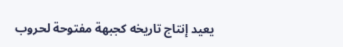يعيد إنتاج تاريخه كجبهة مفتوحة لحروب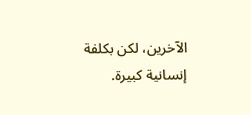الآخرين، لكن بكلفة إنسانية كبيرة.